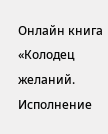Онлайн книга «Колодец желаний. Исполнение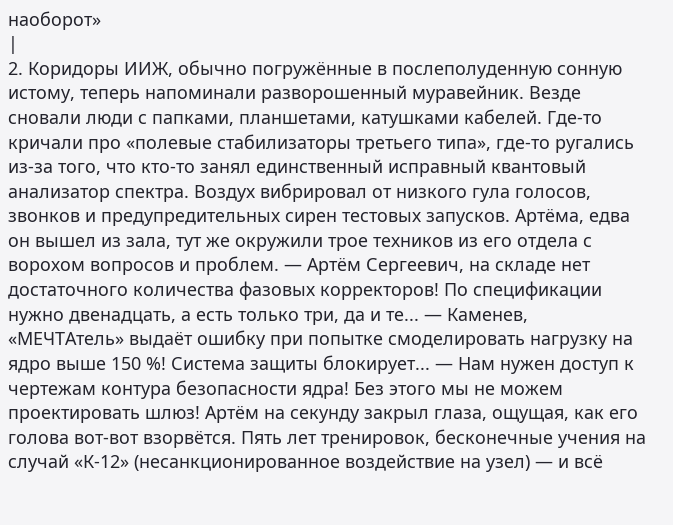наоборот»
|
2. Коридоры ИИЖ, обычно погружённые в послеполуденную сонную истому, теперь напоминали разворошенный муравейник. Везде сновали люди с папками, планшетами, катушками кабелей. Где-то кричали про «полевые стабилизаторы третьего типа», где-то ругались из-за того, что кто-то занял единственный исправный квантовый анализатор спектра. Воздух вибрировал от низкого гула голосов, звонков и предупредительных сирен тестовых запусков. Артёма, едва он вышел из зала, тут же окружили трое техников из его отдела с ворохом вопросов и проблем. — Артём Сергеевич, на складе нет достаточного количества фазовых корректоров! По спецификации нужно двенадцать, а есть только три, да и те... — Каменев, «МЕЧТАтель» выдаёт ошибку при попытке смоделировать нагрузку на ядро выше 150 %! Система защиты блокирует... — Нам нужен доступ к чертежам контура безопасности ядра! Без этого мы не можем проектировать шлюз! Артём на секунду закрыл глаза, ощущая, как его голова вот-вот взорвётся. Пять лет тренировок, бесконечные учения на случай «К-12» (несанкционированное воздействие на узел) — и всё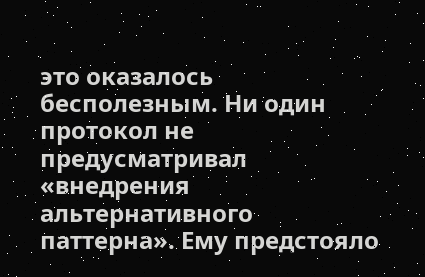это оказалось бесполезным. Ни один протокол не предусматривал «внедрения альтернативного паттерна». Ему предстояло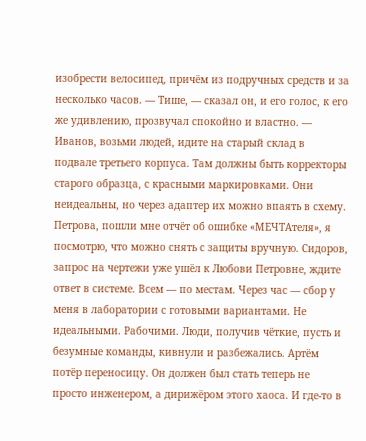изобрести велосипед, причём из подручных средств и за несколько часов. — Тише, — сказал он, и его голос, к его же удивлению, прозвучал спокойно и властно. — Иванов, возьми людей, идите на старый склад в подвале третьего корпуса. Там должны быть корректоры старого образца, с красными маркировками. Они неидеальны, но через адаптер их можно впаять в схему. Петрова, пошли мне отчёт об ошибке «МЕЧТАтеля», я посмотрю, что можно снять с защиты вручную. Сидоров, запрос на чертежи уже ушёл к Любови Петровне, ждите ответ в системе. Всем — по местам. Через час — сбор у меня в лаборатории с готовыми вариантами. Не идеальными. Рабочими. Люди, получив чёткие, пусть и безумные команды, кивнули и разбежались. Артём потёр переносицу. Он должен был стать теперь не просто инженером, а дирижёром этого хаоса. И где-то в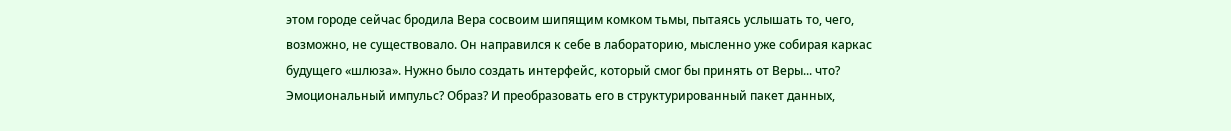этом городе сейчас бродила Вера сосвоим шипящим комком тьмы, пытаясь услышать то, чего, возможно, не существовало. Он направился к себе в лабораторию, мысленно уже собирая каркас будущего «шлюза». Нужно было создать интерфейс, который смог бы принять от Веры... что? Эмоциональный импульс? Образ? И преобразовать его в структурированный пакет данных,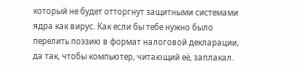который не будет отторгнут защитными системами ядра как вирус. Как если бы тебе нужно было перелить поэзию в формат налоговой декларации, да так, чтобы компьютер, читающий её, заплакал.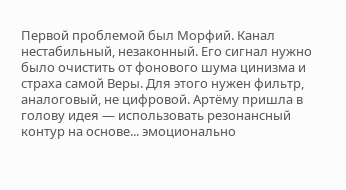Первой проблемой был Морфий. Канал нестабильный, незаконный. Его сигнал нужно было очистить от фонового шума цинизма и страха самой Веры. Для этого нужен фильтр, аналоговый, не цифровой. Артёму пришла в голову идея — использовать резонансный контур на основе... эмоционально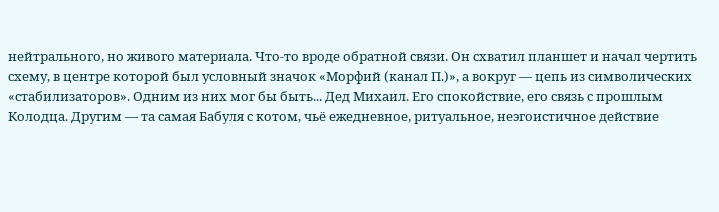нейтрального, но живого материала. Что-то вроде обратной связи. Он схватил планшет и начал чертить схему, в центре которой был условный значок «Морфий (канал П.)», а вокруг — цепь из символических «стабилизаторов». Одним из них мог бы быть... Дед Михаил. Его спокойствие, его связь с прошлым Колодца. Другим — та самая Бабуля с котом, чьё ежедневное, ритуальное, неэгоистичное действие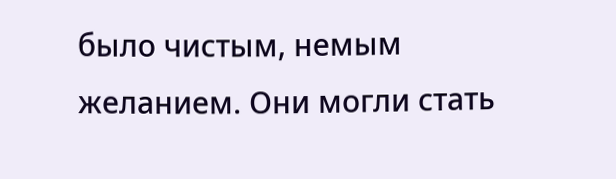было чистым, немым желанием. Они могли стать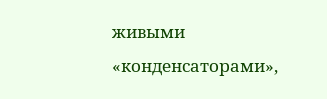живыми «конденсаторами»,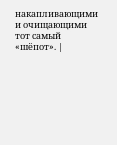накапливающими и очищающими тот самый «шёпот». |